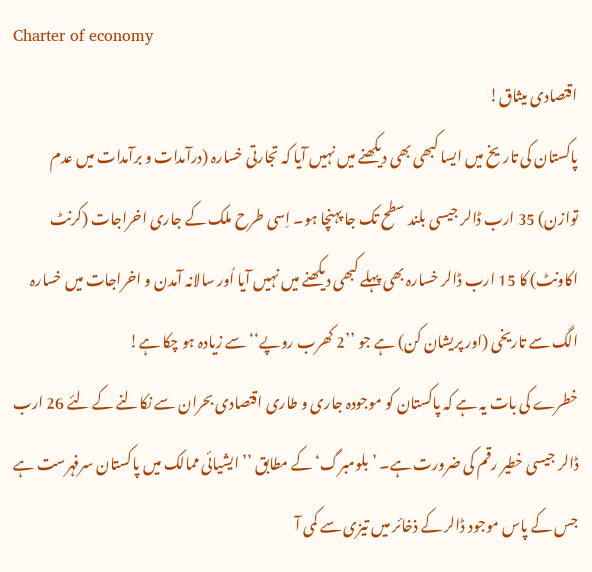Charter of economy
اقتصادی میثاق!
پاکستان کی تاریخ میں ایسا کبھی بھی دیکھنے میں نہیں آیا کہ تجارتی خسارہ (درآمدات و برآمدات میں عدم توازن) 35 ارب ڈالر جیسی بلند سطح تک جا پہنچا ہو۔ اِسی طرح ملک کے جاری اخراجات (کرنٹ اکاونٹ) کا 15 ارب ڈالر خسارہ بھی پہلے کبھی دیکھنے میں نہیں آیا اُور سالانہ آمدن و اخراجات میں خسارہ الگ سے تاریخی (اور پریشان کن) ہے جو ’’2 کھرب روپے‘‘ سے زیادہ ہو چکا ہے!
خطرے کی بات یہ ہے کہ پاکستان کو موجودہ جاری و طاری اقتصادی بحران سے نکالنے کے لئے 26 ارب ڈالر جیسی خطیر رقم کی ضرورت ہے۔ ’بلومبرگ‘ کے مطابق ’’ایشیائی ممالک میں پاکستان سرفہرست ہے جس کے پاس موجود ڈالر کے ذخائر میں تیزی سے کمی آ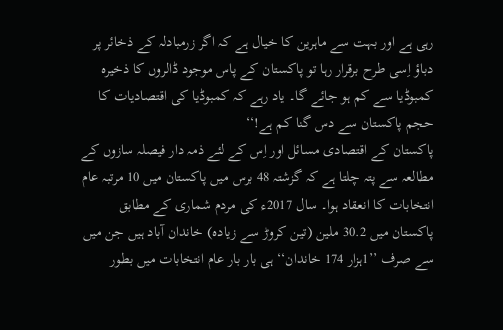رہی ہے اور بہت سے ماہرین کا خیال ہے کہ اگر زرمبادلہ کے ذخائر پر دباؤ اِسی طرح برقرار رہا تو پاکستان کے پاس موجود ڈالروں کا ذخیرہ کمبوڈیا سے کم ہو جائے گا۔ یاد رہے کہ کمبوڈیا کی اقتصادیات کا حجم پاکستان سے دس گنا کم ہے!‘‘
پاکستان کے اقتصادی مسائل اور اِس کے لئے ذمہ دار فیصلہ سازوں کے مطالعہ سے پتہ چلتا ہے کہ گزشتہ 48 برس میں پاکستان میں 10 مرتبہ عام انتخابات کا انعقاد ہوا۔ سال 2017ء کی مردم شماری کے مطابق پاکستان میں 30.2 ملین (تین کروڑ سے زیادہ) خاندان آباد ہیں جن میں سے صرف ’’1ہزار 174 خاندان‘‘ ہی بار بار عام انتخابات میں بطور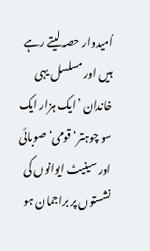اُمیدوار حصہ لیتے رہے ہیں اور مسلسل یہی خاندان ’ایک ہزار ایک سو چوہتر‘ قومی‘ صوبائی اور سینیٹ ایوانوں کی نشستوں پر براجمان ہو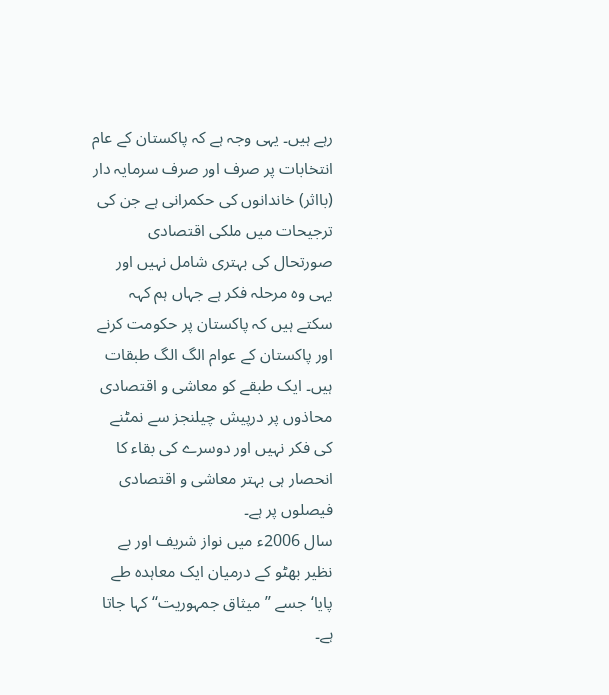رہے ہیں۔ یہی وجہ ہے کہ پاکستان کے عام انتخابات پر صرف اور صرف سرمایہ دار (بااثر) خاندانوں کی حکمرانی ہے جن کی ترجیحات میں ملکی اقتصادی صورتحال کی بہتری شامل نہیں اور یہی وہ مرحلہ فکر ہے جہاں ہم کہہ سکتے ہیں کہ پاکستان پر حکومت کرنے اور پاکستان کے عوام الگ الگ طبقات ہیں۔ ایک طبقے کو معاشی و اقتصادی محاذوں پر درپیش چیلنجز سے نمٹنے کی فکر نہیں اور دوسرے کی بقاء کا انحصار ہی بہتر معاشی و اقتصادی فیصلوں پر ہے۔
سال 2006ء میں نواز شریف اور بے نظیر بھٹو کے درمیان ایک معاہدہ طے پایا‘ جسے ’’میثاق جمہوریت‘‘ کہا جاتا ہے۔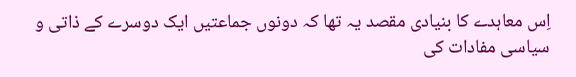اِس معاہدے کا بنیادی مقصد یہ تھا کہ دونوں جماعتیں ایک دوسرے کے ذاتی و سیاسی مفادات کی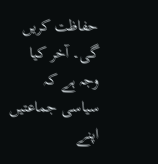حفاظت کریں گی۔ آخر کیا وجہ ہے کہ سیاسی جماعتیں اپنے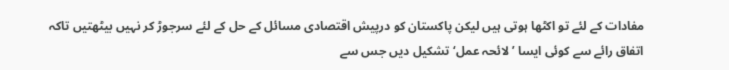مفادات کے لئے تو اکٹھا ہوتی ہیں لیکن پاکستان کو درپیش اقتصادی مسائل کے حل کے لئے سرجوڑ کر نہیں بیٹھتیں تاکہ اتفاق رائے سے کوئی ایسا ’لائحہ عمل‘ تشکیل دیں جس سے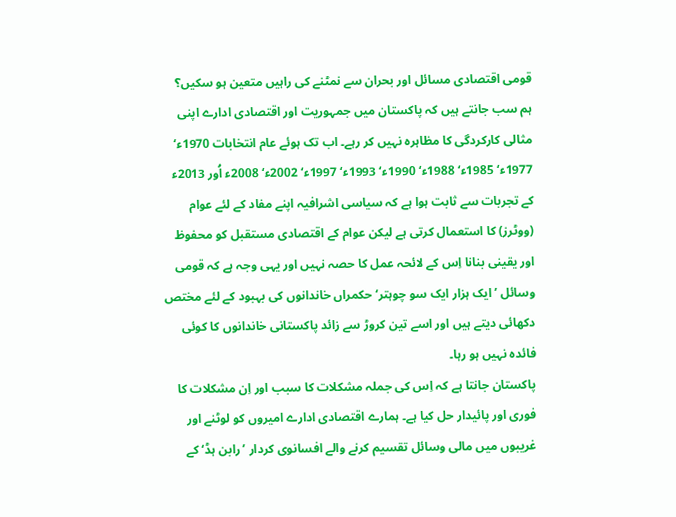قومی اقتصادی مسائل اور بحران سے نمٹنے کی راہیں متعین ہو سکیں؟
ہم سب جانتے ہیں کہ پاکستان میں جمہوریت اور اقتصادی ادارے اپنی مثالی کارکردگی کا مظاہرہ نہیں کر رہے۔ اب تک ہوئے عام انتخابات 1970ء‘ 1977ء‘ 1985ء‘ 1988ء‘ 1990ء‘ 1993ء‘ 1997ء‘ 2002ء‘ 2008ء اُور 2013ء کے تجربات سے ثابت ہوا ہے کہ سیاسی اشرافیہ اپنے مفاد کے لئے عوام (ووٹرز) کا استعمال کرتی ہے لیکن عوام کے اقتصادی مستقبل کو محفوظ اور یقینی بنانا اِس کے لائحہ عمل کا حصہ نہیں اور یہی وجہ ہے کہ قومی وسائل ’ایک ہزار ایک سو چوہتر‘ حکمراں خاندانوں کی بہبود کے لئے مختص دکھائی دیتے ہیں اور اسے تین کروڑ سے زائد پاکستانی خاندانوں کا کوئی فائدہ نہیں ہو رہا۔
پاکستان جانتا ہے کہ اِس کی جملہ مشکلات کا سبب اور اِن مشکلات کا فوری اور پائیدار حل کیا ہے۔ ہمارے اقتصادی ادارے امیروں کو لوٹنے اور غریبوں میں مالی وسائل تقسیم کرنے والے افسانوی کردار ’رابن ہڈ‘ کے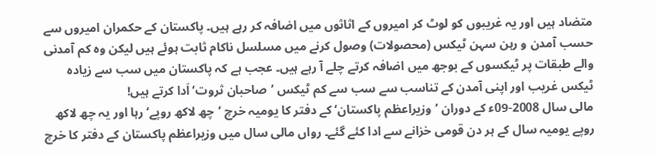متضاد ہیں اور یہ غریبوں کو لوٹ کر امیروں کے اثاثوں میں اضافہ کر رہے ہیں۔ پاکستان کے حکمران امیروں سے حسب آمدن و رہن سہن ٹیکس (محصولات) وصول کرنے میں مسلسل ناکام ثابت ہوئے ہیں لیکن وہ کم آمدنی والے طبقات پر ٹیکسوں کے بوجھ میں اضافہ کرتے چلے آ رہے ہیں۔ عجب ہے کہ پاکستان میں سب سے زیادہ ٹیکس غریب اور اپنی آمدن کے تناسب سے سب سے کم ٹیکس ’صاحبان ثروت‘ اَدا کرتے ہیں!
مالی سال 2008-09ء کے دوران ’وزیراعظم پاکستان‘ کے دفتر کا یومیہ خرچ ’چھ لاکھ روپے‘ رہا اور یہ چھ لاکھ روپے یومیہ سال کے ہر دن قومی خزانے سے ادا کئے گئے۔ رواں مالی سال میں وزیراعظم پاکستان کے دفتر کا خرچ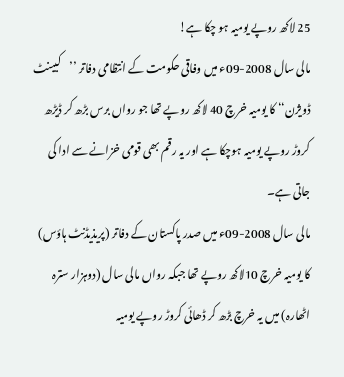25 لاکھ روپے یومیہ ہو چکا ہے!
مالی سال 2008-09ء میں وفاقی حکومت کے انتظامی دفاتر ’’کبینٹ ڈویژن‘‘ کا یومیہ خرچ 40 لاکھ روپے تھا جو رواں برس بڑھ کر ڈیڑھ کروڑ روپے یومیہ ہوچکا ہے اور یہ رقم بھی قومی خزانے سے ادا کی جاتی ہے۔
مالی سال 2008-09ء میں صدر پاکستان کے دفاتر (پریذیڈنٹ ہاؤس) کا یومیہ خرچ 10لاکھ روپے تھا جبکہ رواں مالی سال (دوہزار سترہ اٹھارہ) میں یہ خرچ بڑھ کر ڈھائی کروڑ روپے یومیہ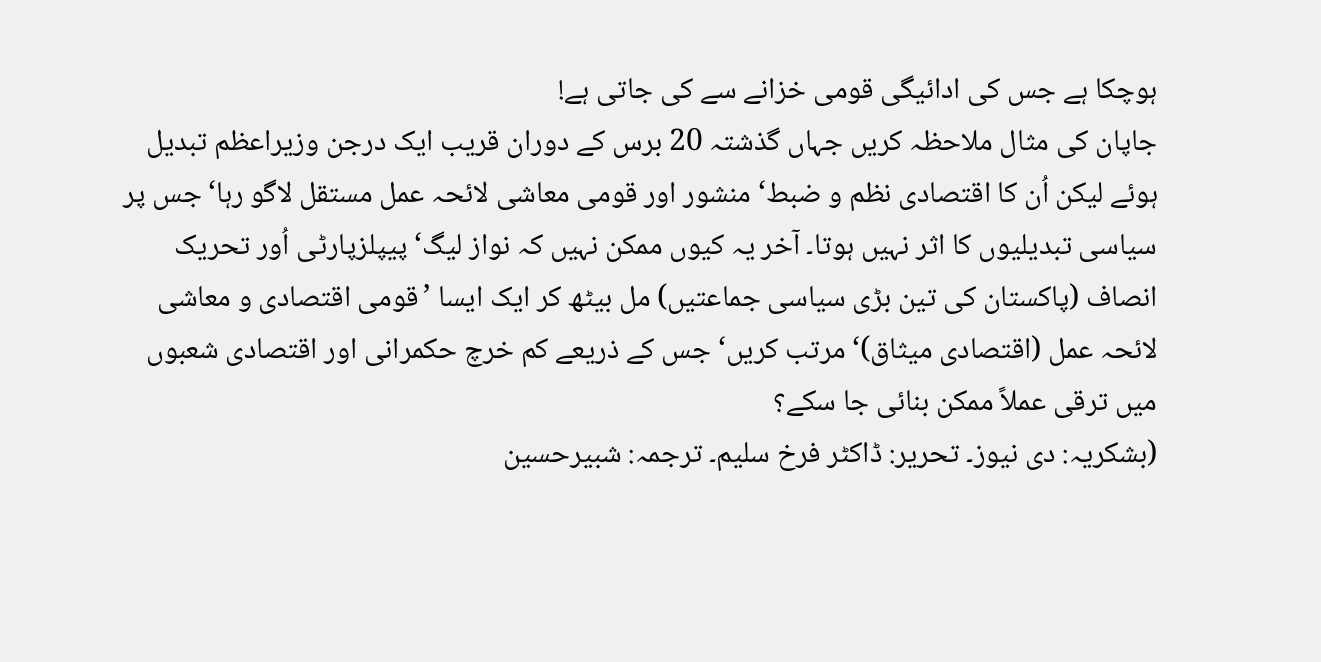ہوچکا ہے جس کی ادائیگی قومی خزانے سے کی جاتی ہے!
جاپان کی مثال ملاحظہ کریں جہاں گذشتہ 20 برس کے دوران قریب ایک درجن وزیراعظم تبدیل ہوئے لیکن اُن کا اقتصادی نظم و ضبط‘ منشور اور قومی معاشی لائحہ عمل مستقل لاگو رہا‘ جس پر سیاسی تبدیلیوں کا اثر نہیں ہوتا۔ آخر یہ کیوں ممکن نہیں کہ نواز لیگ‘ پیپلزپارٹی اُور تحریک انصاف (پاکستان کی تین بڑی سیاسی جماعتیں) مل بیٹھ کر ایک ایسا ’قومی اقتصادی و معاشی لائحہ عمل (اقتصادی میثاق)‘ مرتب کریں‘ جس کے ذریعے کم خرچ حکمرانی اور اقتصادی شعبوں میں ترقی عملاً ممکن بنائی جا سکے؟
(بشکریہ: دی نیوز۔ تحریر: ڈاکٹر فرخ سلیم۔ ترجمہ: شبیرحسین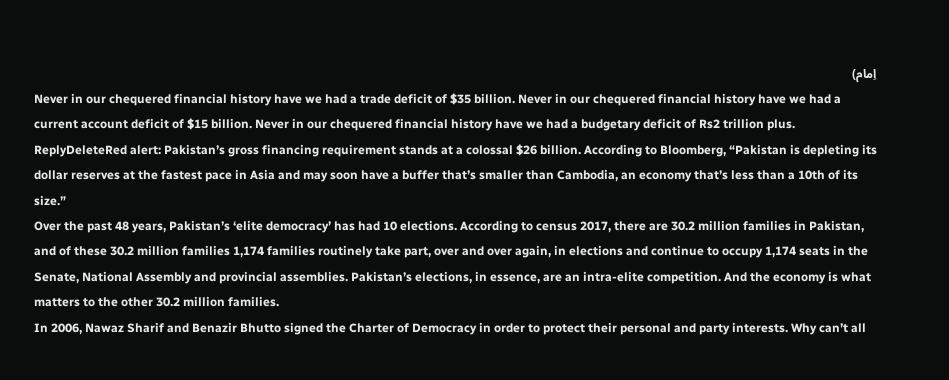اِمام)
Never in our chequered financial history have we had a trade deficit of $35 billion. Never in our chequered financial history have we had a current account deficit of $15 billion. Never in our chequered financial history have we had a budgetary deficit of Rs2 trillion plus.
ReplyDeleteRed alert: Pakistan’s gross financing requirement stands at a colossal $26 billion. According to Bloomberg, “Pakistan is depleting its dollar reserves at the fastest pace in Asia and may soon have a buffer that’s smaller than Cambodia, an economy that’s less than a 10th of its size.”
Over the past 48 years, Pakistan’s ‘elite democracy’ has had 10 elections. According to census 2017, there are 30.2 million families in Pakistan, and of these 30.2 million families 1,174 families routinely take part, over and over again, in elections and continue to occupy 1,174 seats in the Senate, National Assembly and provincial assemblies. Pakistan’s elections, in essence, are an intra-elite competition. And the economy is what matters to the other 30.2 million families.
In 2006, Nawaz Sharif and Benazir Bhutto signed the Charter of Democracy in order to protect their personal and party interests. Why can’t all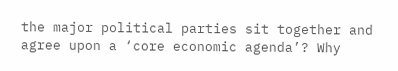the major political parties sit together and agree upon a ‘core economic agenda’? Why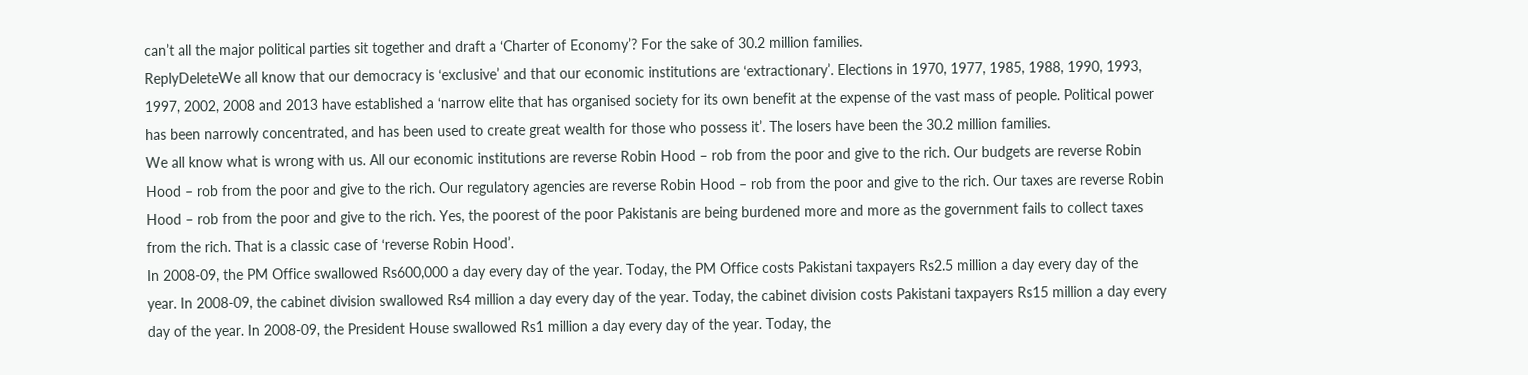can’t all the major political parties sit together and draft a ‘Charter of Economy’? For the sake of 30.2 million families.
ReplyDeleteWe all know that our democracy is ‘exclusive’ and that our economic institutions are ‘extractionary’. Elections in 1970, 1977, 1985, 1988, 1990, 1993, 1997, 2002, 2008 and 2013 have established a ‘narrow elite that has organised society for its own benefit at the expense of the vast mass of people. Political power has been narrowly concentrated, and has been used to create great wealth for those who possess it’. The losers have been the 30.2 million families.
We all know what is wrong with us. All our economic institutions are reverse Robin Hood – rob from the poor and give to the rich. Our budgets are reverse Robin Hood – rob from the poor and give to the rich. Our regulatory agencies are reverse Robin Hood – rob from the poor and give to the rich. Our taxes are reverse Robin Hood – rob from the poor and give to the rich. Yes, the poorest of the poor Pakistanis are being burdened more and more as the government fails to collect taxes from the rich. That is a classic case of ‘reverse Robin Hood’.
In 2008-09, the PM Office swallowed Rs600,000 a day every day of the year. Today, the PM Office costs Pakistani taxpayers Rs2.5 million a day every day of the year. In 2008-09, the cabinet division swallowed Rs4 million a day every day of the year. Today, the cabinet division costs Pakistani taxpayers Rs15 million a day every day of the year. In 2008-09, the President House swallowed Rs1 million a day every day of the year. Today, the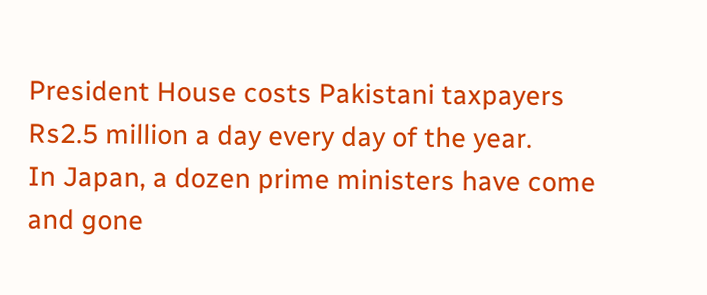President House costs Pakistani taxpayers Rs2.5 million a day every day of the year.
In Japan, a dozen prime ministers have come and gone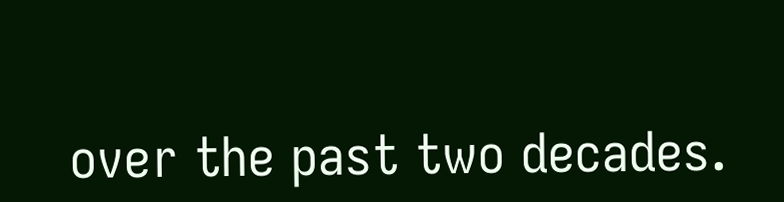over the past two decades.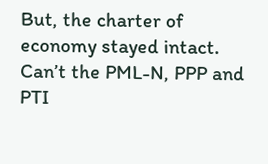But, the charter of economy stayed intact. Can’t the PML-N, PPP and PTI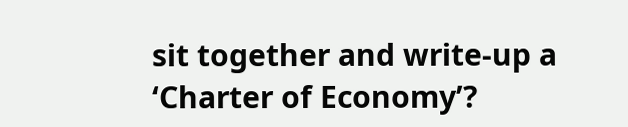sit together and write-up a ‘Charter of Economy’?